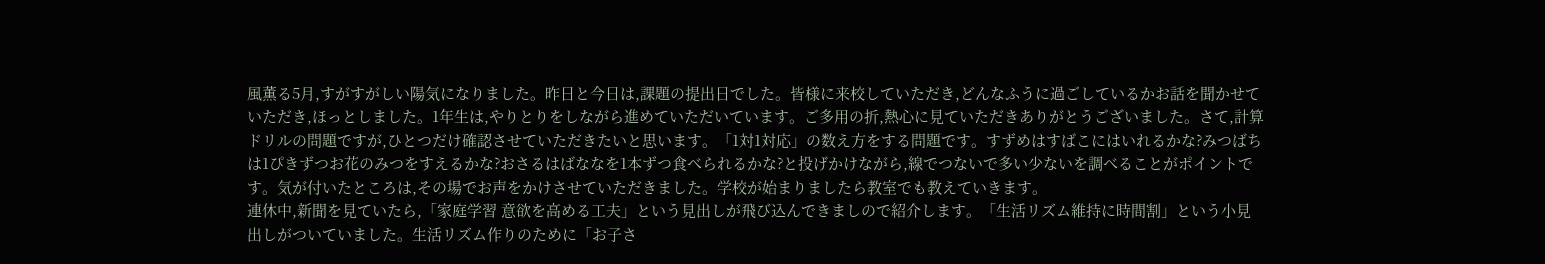風薫る5月,すがすがしい陽気になりました。昨日と今日は,課題の提出日でした。皆様に来校していただき,どんなふうに過ごしているかお話を聞かせていただき,ほっとしました。1年生は,やりとりをしながら進めていただいています。ご多用の折,熱心に見ていただきありがとうございました。さて,計算ドリルの問題ですが,ひとつだけ確認させていただきたいと思います。「1対1対応」の数え方をする問題です。すずめはすばこにはいれるかな?みつばちは1ぴきずつお花のみつをすえるかな?おさるはばななを1本ずつ食べられるかな?と投げかけながら,線でつないで多い少ないを調べることがポイントです。気が付いたところは,その場でお声をかけさせていただきました。学校が始まりましたら教室でも教えていきます。
連休中,新聞を見ていたら,「家庭学習 意欲を高める工夫」という見出しが飛び込んできましので紹介します。「生活リズム維持に時間割」という小見出しがついていました。生活リズム作りのために「お子さ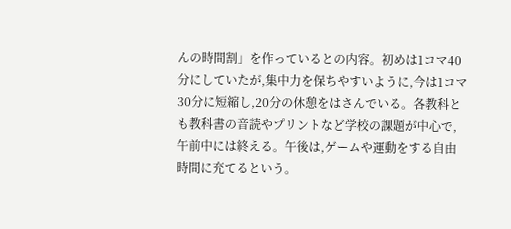んの時間割」を作っているとの内容。初めは1コマ40分にしていたが,集中力を保ちやすいように,今は1コマ30分に短縮し,20分の休憩をはさんでいる。各教科とも教科書の音読やプリントなど学校の課題が中心で,午前中には終える。午後は,ゲームや運動をする自由時間に充てるという。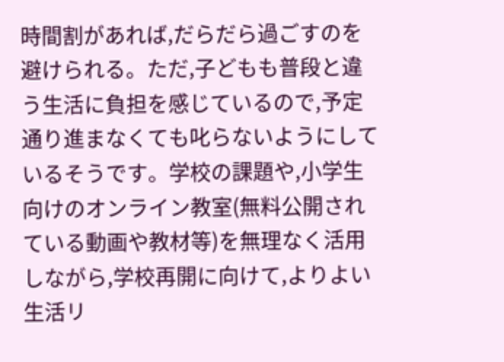時間割があれば,だらだら過ごすのを避けられる。ただ,子どもも普段と違う生活に負担を感じているので,予定通り進まなくても叱らないようにしているそうです。学校の課題や,小学生向けのオンライン教室(無料公開されている動画や教材等)を無理なく活用しながら,学校再開に向けて,よりよい生活リ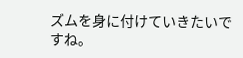ズムを身に付けていきたいですね。